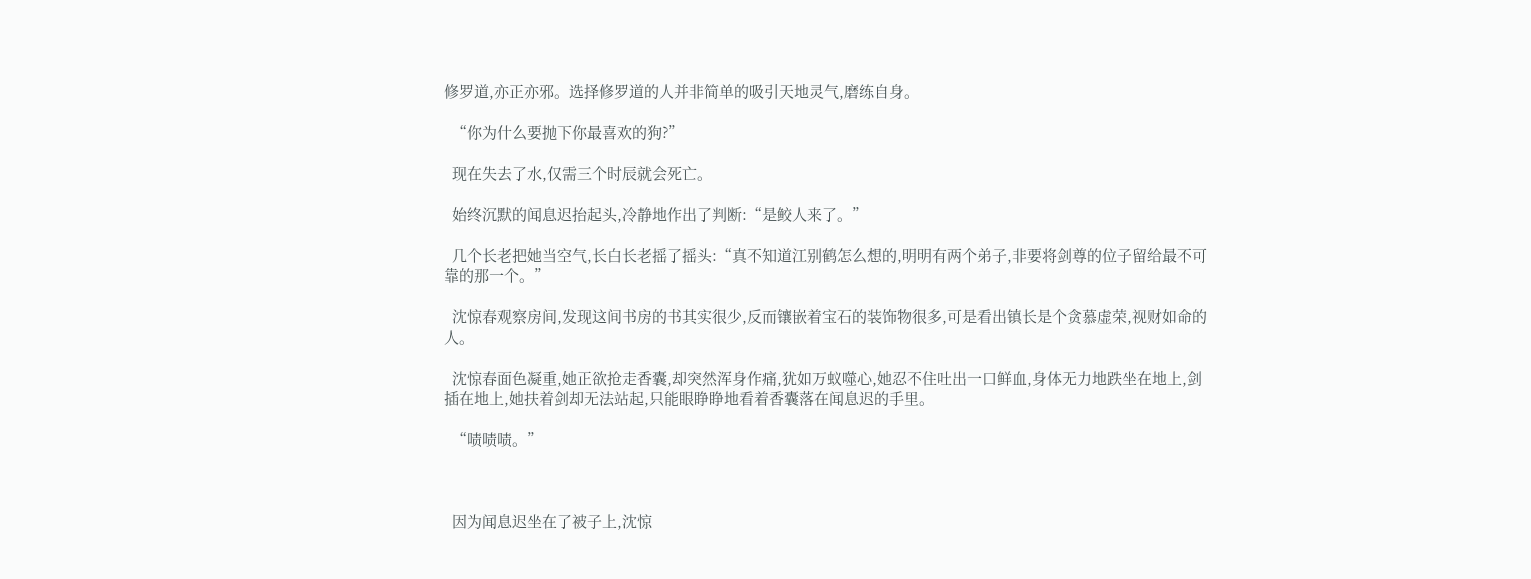修罗道,亦正亦邪。选择修罗道的人并非简单的吸引天地灵气,磨练自身。

  “你为什么要抛下你最喜欢的狗?”

  现在失去了水,仅需三个时辰就会死亡。

  始终沉默的闻息迟抬起头,冷静地作出了判断:“是鲛人来了。”

  几个长老把她当空气,长白长老摇了摇头:“真不知道江别鹤怎么想的,明明有两个弟子,非要将剑尊的位子留给最不可靠的那一个。”

  沈惊春观察房间,发现这间书房的书其实很少,反而镶嵌着宝石的装饰物很多,可是看出镇长是个贪慕虚荣,视财如命的人。

  沈惊春面色凝重,她正欲抢走香囊,却突然浑身作痛,犹如万蚁噬心,她忍不住吐出一口鲜血,身体无力地跌坐在地上,剑插在地上,她扶着剑却无法站起,只能眼睁睁地看着香囊落在闻息迟的手里。

  “啧啧啧。”



  因为闻息迟坐在了被子上,沈惊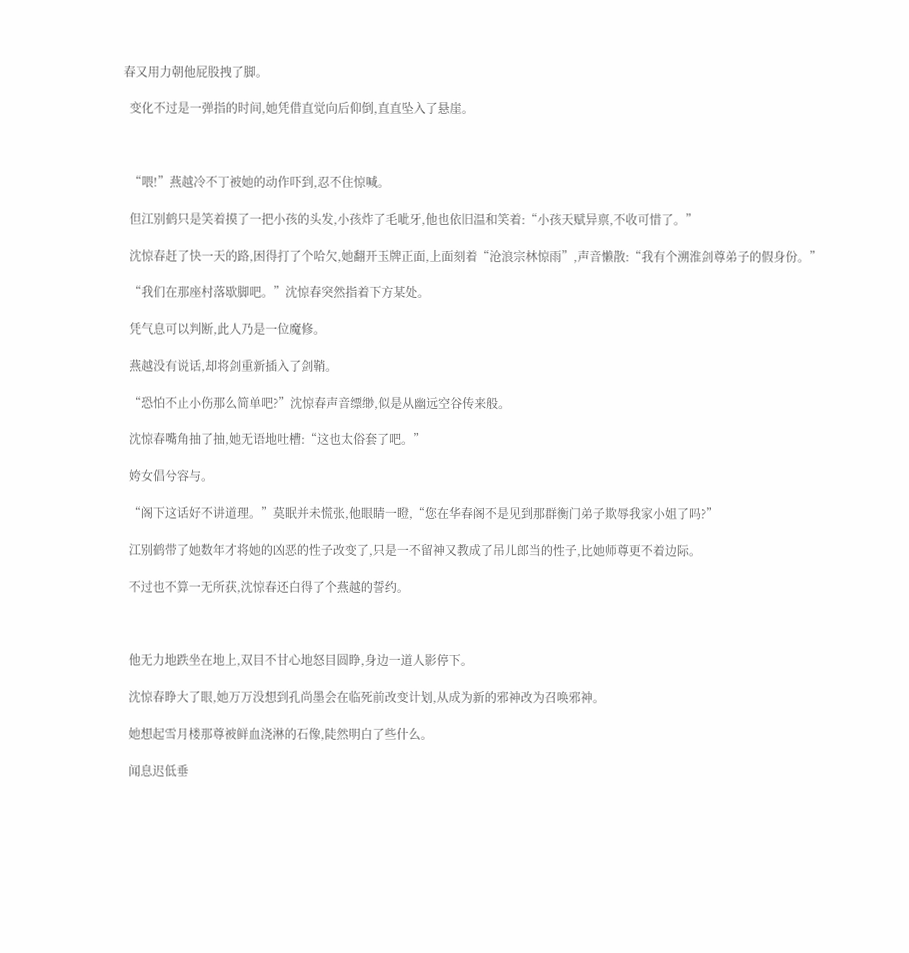春又用力朝他屁股拽了脚。

  变化不过是一弹指的时间,她凭借直觉向后仰倒,直直坠入了悬崖。



  “喂!”燕越冷不丁被她的动作吓到,忍不住惊喊。

  但江别鹤只是笑着摸了一把小孩的头发,小孩炸了毛呲牙,他也依旧温和笑着:“小孩天赋异禀,不收可惜了。”

  沈惊春赶了快一天的路,困得打了个哈欠,她翻开玉牌正面,上面刻着“沧浪宗林惊雨”,声音懒散:“我有个溯淮剑尊弟子的假身份。”

  “我们在那座村落歇脚吧。”沈惊春突然指着下方某处。

  凭气息可以判断,此人乃是一位魔修。

  燕越没有说话,却将剑重新插入了剑鞘。

  “恐怕不止小伤那么简单吧?”沈惊春声音缥缈,似是从幽远空谷传来般。

  沈惊春嘴角抽了抽,她无语地吐槽:“这也太俗套了吧。”

  姱女倡兮容与。

  “阁下这话好不讲道理。”莫眠并未慌张,他眼睛一瞪,“您在华春阁不是见到那群衡门弟子欺辱我家小姐了吗?”

  江别鹤带了她数年才将她的凶恶的性子改变了,只是一不留神又教成了吊儿郎当的性子,比她师尊更不着边际。

  不过也不算一无所获,沈惊春还白得了个燕越的誓约。



  他无力地跌坐在地上,双目不甘心地怒目圆睁,身边一道人影停下。

  沈惊春睁大了眼,她万万没想到孔尚墨会在临死前改变计划,从成为新的邪神改为召唤邪神。

  她想起雪月楼那尊被鲜血浇淋的石像,陡然明白了些什么。

  闻息迟低垂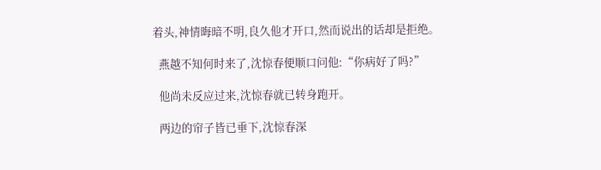着头,神情晦暗不明,良久他才开口,然而说出的话却是拒绝。

  燕越不知何时来了,沈惊春便顺口问他:“你病好了吗?”

  他尚未反应过来,沈惊春就已转身跑开。

  两边的帘子皆已垂下,沈惊春深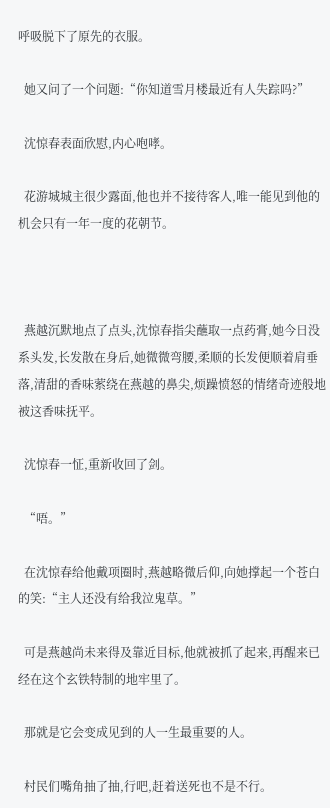呼吸脱下了原先的衣服。

  她又问了一个问题:“你知道雪月楼最近有人失踪吗?”

  沈惊春表面欣慰,内心咆哮。

  花游城城主很少露面,他也并不接待客人,唯一能见到他的机会只有一年一度的花朝节。



  燕越沉默地点了点头,沈惊春指尖蘸取一点药膏,她今日没系头发,长发散在身后,她微微弯腰,柔顺的长发便顺着肩垂落,清甜的香味萦绕在燕越的鼻尖,烦躁愤怒的情绪奇迹般地被这香味抚平。

  沈惊春一怔,重新收回了剑。

  “唔。”

  在沈惊春给他戴项圈时,燕越略微后仰,向她撑起一个苍白的笑:“主人还没有给我泣鬼草。”

  可是燕越尚未来得及靠近目标,他就被抓了起来,再醒来已经在这个玄铁特制的地牢里了。

  那就是它会变成见到的人一生最重要的人。

  村民们嘴角抽了抽,行吧,赶着送死也不是不行。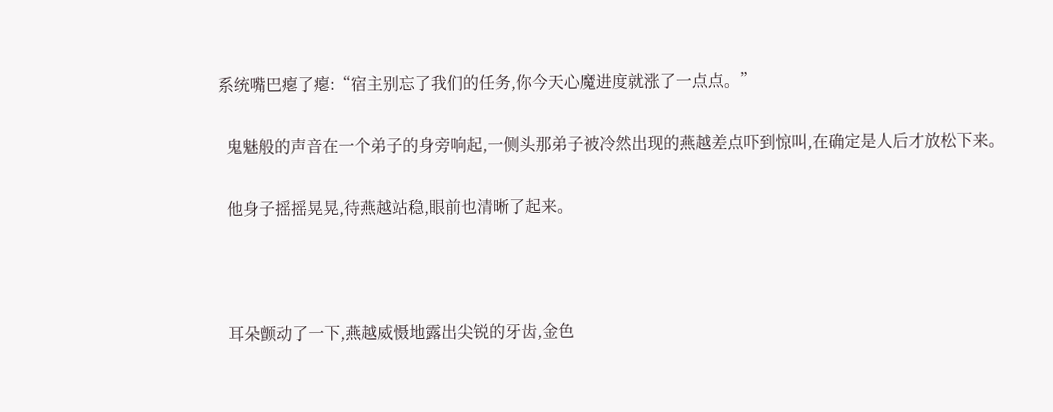系统嘴巴瘪了瘪:“宿主别忘了我们的任务,你今天心魔进度就涨了一点点。”

  鬼魅般的声音在一个弟子的身旁响起,一侧头那弟子被冷然出现的燕越差点吓到惊叫,在确定是人后才放松下来。

  他身子摇摇晃晃,待燕越站稳,眼前也清晰了起来。



  耳朵颤动了一下,燕越威慑地露出尖锐的牙齿,金色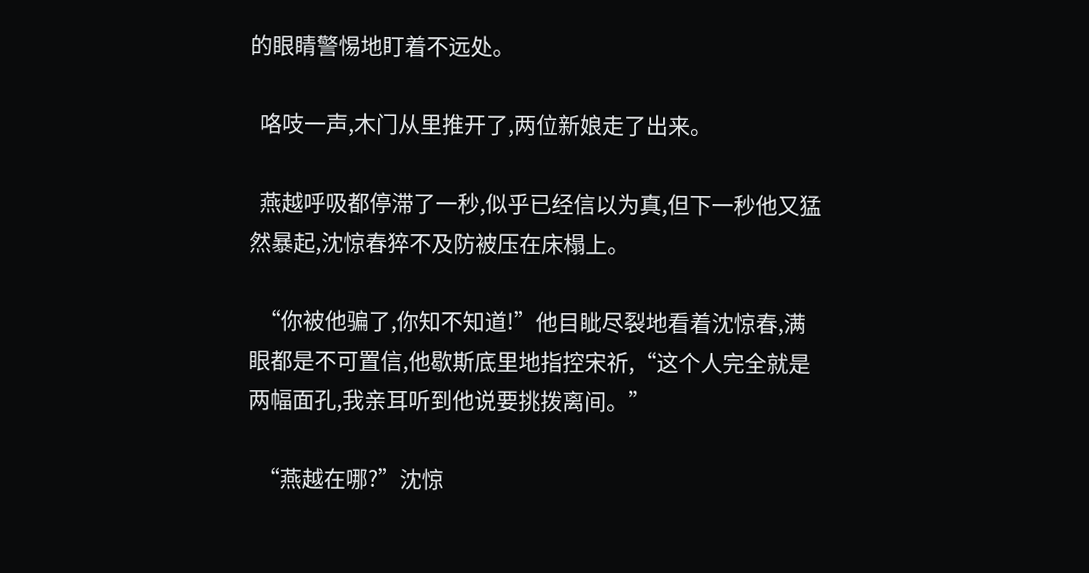的眼睛警惕地盯着不远处。

  咯吱一声,木门从里推开了,两位新娘走了出来。

  燕越呼吸都停滞了一秒,似乎已经信以为真,但下一秒他又猛然暴起,沈惊春猝不及防被压在床榻上。

  “你被他骗了,你知不知道!”他目眦尽裂地看着沈惊春,满眼都是不可置信,他歇斯底里地指控宋祈,“这个人完全就是两幅面孔,我亲耳听到他说要挑拨离间。”

  “燕越在哪?”沈惊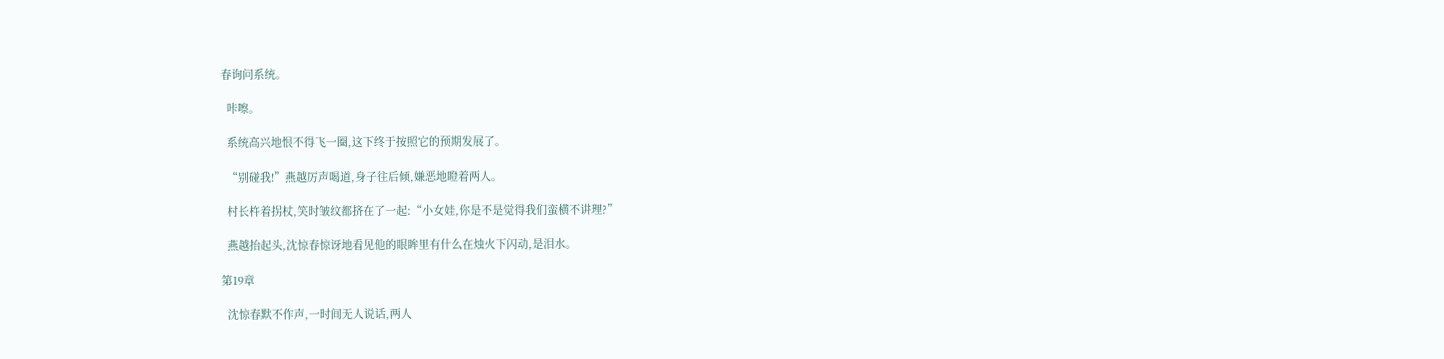春询问系统。

  咔嚓。

  系统高兴地恨不得飞一圈,这下终于按照它的预期发展了。

  “别碰我!”燕越厉声喝道,身子往后倾,嫌恶地瞪着两人。

  村长杵着拐杖,笑时皱纹都挤在了一起:“小女娃,你是不是觉得我们蛮横不讲理?”

  燕越抬起头,沈惊春惊讶地看见他的眼眸里有什么在烛火下闪动,是泪水。

第19章

  沈惊春默不作声,一时间无人说话,两人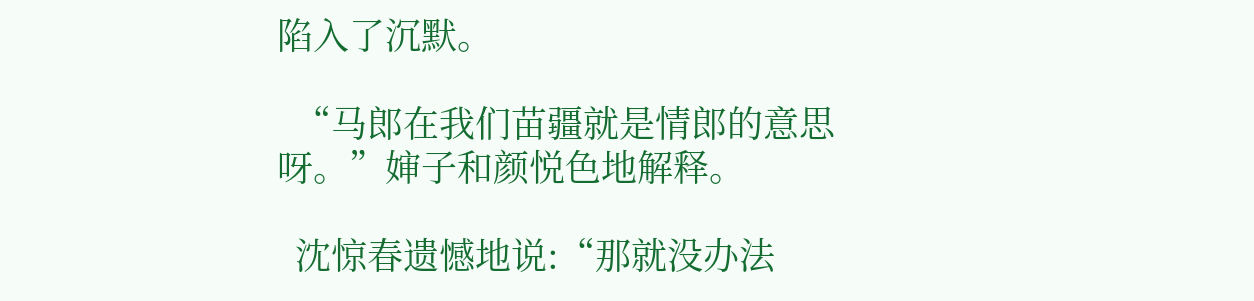陷入了沉默。

  “马郎在我们苗疆就是情郎的意思呀。”婶子和颜悦色地解释。

  沈惊春遗憾地说:“那就没办法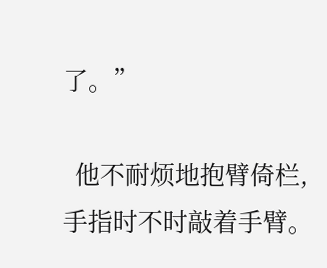了。”

  他不耐烦地抱臂倚栏,手指时不时敲着手臂。